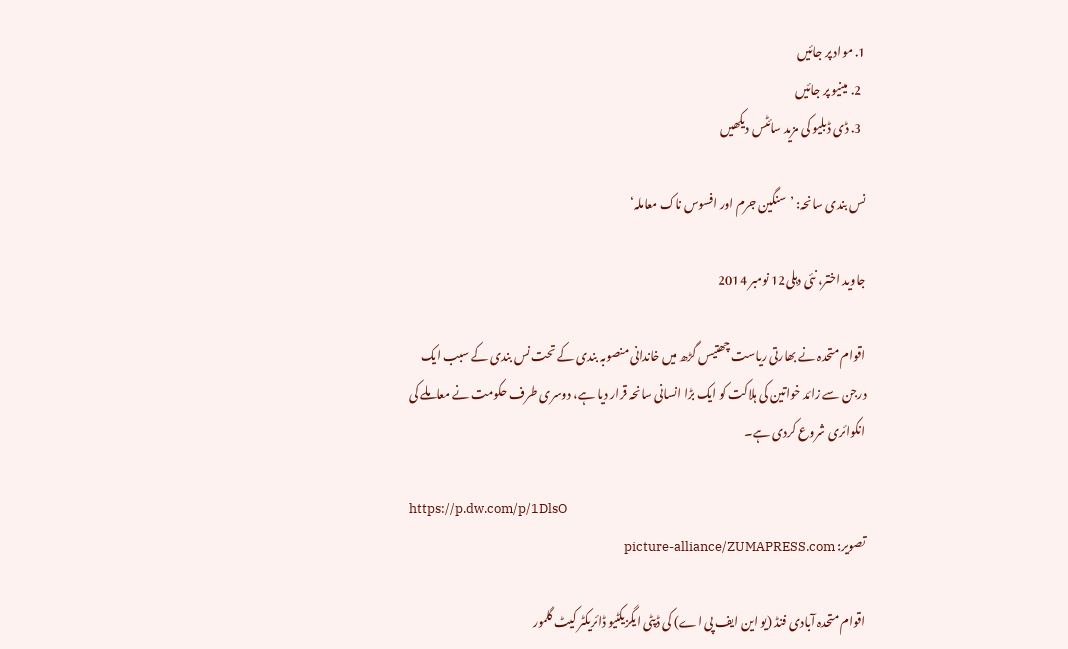1. مواد پر جائیں
  2. مینیو پر جائیں
  3. ڈی ڈبلیو کی مزید سائٹس دیکھیں

نس بندی سانحہ: ’سنگین جرم اور افسوس ناک معاملہ‘

جاوید اختر، نئی دہلی12 نومبر 2014

اقوام متحدہ نے بھارتی ریاست چھتیس گڑھ میں خاندانی منصوبہ بندی کے تحت نس بندی کے سبب ایک درجن سے زائد خواتین کی ہلاکت کو ایک بڑا انسانی سانحہ قرار دیا ہے، دوسری طرف حکومت نے معاملے کی انکوائری شروع کردی ہے۔

https://p.dw.com/p/1DlsO
تصویر: picture-alliance/ZUMAPRESS.com

اقوام متحدہ آبادی فنڈ (یو این ایف پی اے) کی ڈپٹی ایگزیکٹیو ڈائریکٹر کیٹ گلمور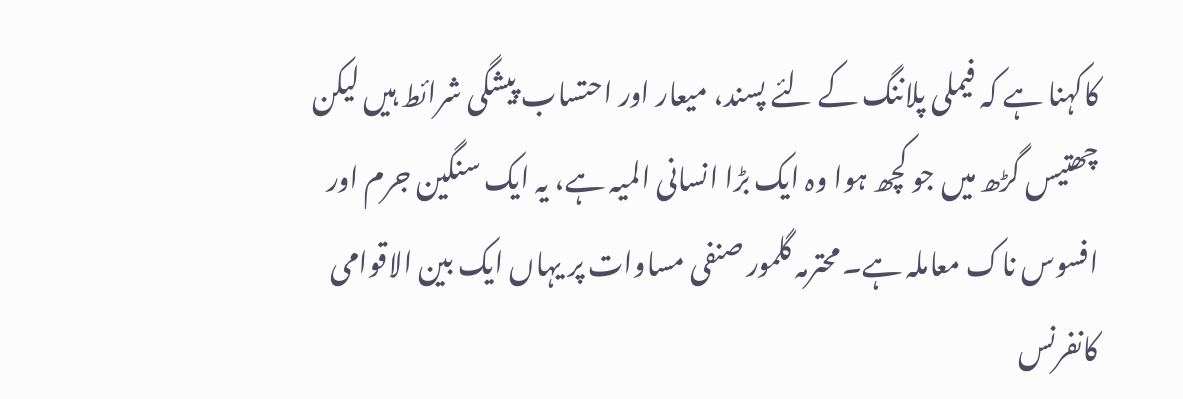کاکہنا ہے کہ فیملی پلاننگ کے لئے پسند، میعار اور احتساب پیشگی شرائط ہیں لیکن چھتیس گڑھ میں جو کچھ ہوا وہ ایک بڑا انسانی المیہ ہے، یہ ایک سنگین جرم اور افسوس ناک معاملہ ہے۔ محترمہ گلمور صنفی مساوات پر یہاں ایک بین الاقوامی کانفرنس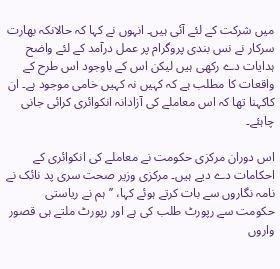میں شرکت کے لئے آئی ہیں۔ انہوں نے کہا کہ حالانکہ بھارت سرکار نے نس بندی پروگرام پر عمل درآمد کے لئے واضح ہدایات دے رکھی ہیں لیکن اس کے باوجود اس طرح کے واقعات کا مطلب ہے کہ کہیں نہ کہیں خامی موجود ہے۔ ان کاکہنا تھا کہ اس معاملے کی آزادانہ انکوائری کرائی جانی چاہئے۔

اس دوران مرکزی حکومت نے معاملے کی انکوائری کے احکامات دے دیے ہیں۔ مرکزی وزیر صحت سری پد نائک نے نامہ نگاروں سے بات کرتے ہوئے کہا، ’’ہم نے ریاستی حکومت سے رپورٹ طلب کی ہے اور رپورٹ ملتے ہی قصور واروں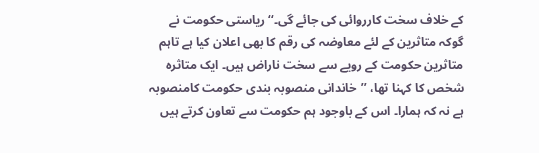کے خلاف سخت کارروائی کی جائے گی۔‘‘ ریاستی حکومت نے گوکہ متاثرین کے لئے معاوضہ کی رقم کا بھی اعلان کیا ہے تاہم متاثرین حکومت کے رویے سے سخت ناراض ہیں۔ ایک متاثرہ شخص کا کہنا تھا، ’’خاندانی منصوبہ بندی حکومت کامنصوبہ ہے نہ کہ ہمارا۔ اس کے باوجود ہم حکومت سے تعاون کرتے ہیں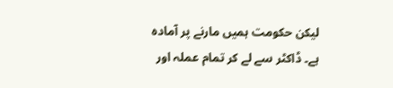لیکن حکومت ہمیں مارنے پر آمادہ ہے۔ ڈاکٹر سے لے کر تمام عملہ اور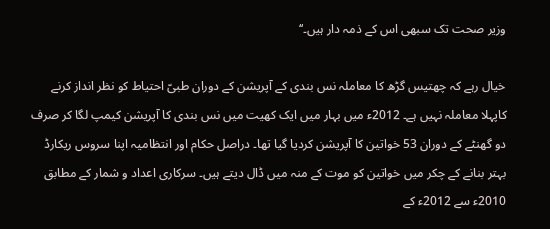وزیر صحت تک سبھی اس کے ذمہ دار ہیں۔‘‘

خیال رہے کہ چھتیس گڑھ کا معاملہ نس بندی کے آپریشن کے دوران طبیّ احتیاط کو نظر انداز کرنے کاپہلا معاملہ نہیں ہے۔ 2012ء میں بہار میں ایک کھیت میں نس بندی کا آپریشن کیمپ لگا کر صرف دو گھنٹے کے دوران 53 خواتین کا آپریشن کردیا گیا تھا۔ دراصل حکام اور انتظامیہ اپنا سروس ریکارڈ بہتر بنانے کے چکر میں خواتین کو موت کے منہ میں ڈال دیتے ہیں۔ سرکاری اعداد و شمار کے مطابق 2010ء سے 2012ء کے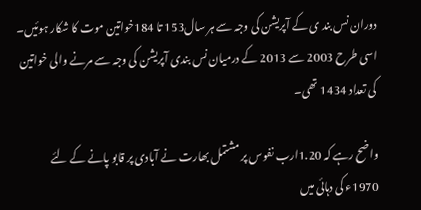دوران نس بند ی کے آپریشن کی وجہ سے ہر سال153 تا 184خواتین موت کا شکار ہوئیں۔ اسی طرح 2003 سے 2013 کے درمیان نس بندی آپریشن کی وجہ سے مرنے والی خواتین کی تعداد 1434 تھی۔

واضح رہے کہ 1.20ارب نفوس پر مشتمل بھارت نے آبادی پر قابو پانے کے لئے 1970ء کی دہائی میں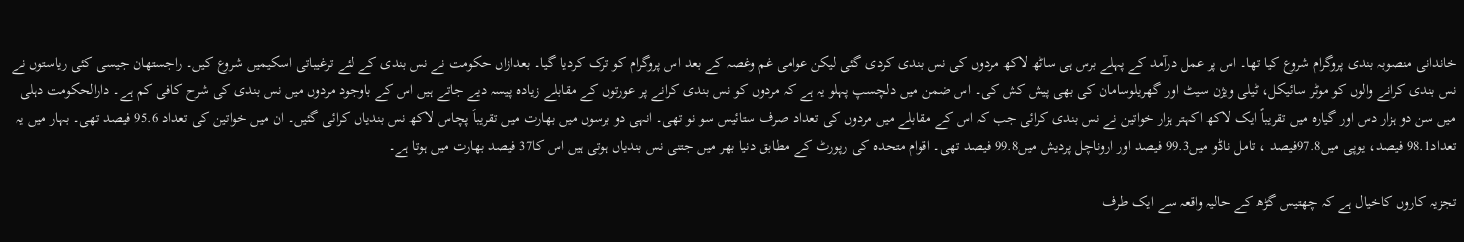خاندانی منصوبہ بندی پروگرام شروع کیا تھا۔ اس پر عمل درآمد کے پہلے برس ہی ساٹھ لاکھ مردوں کی نس بندی کردی گئی لیکن عوامی غم وغصہ کے بعد اس پروگرام کو ترک کردیا گیا۔ بعدازاں حکومت نے نس بندی کے لئے ترغیباتی اسکیمیں شروع کیں۔ راجستھان جیسی کئی ریاستوں نے نس بندی کرانے والوں کو موٹر سائیکل، ٹیلی ویژن سیٹ اور گھریلوسامان کی بھی پیش کش کی۔ اس ضمن میں دلچسپ پہلو یہ ہے کہ مردوں کو نس بندی کرانے پر عورتوں کے مقابلے زیادہ پیسہ دیے جاتے ہیں اس کے باوجود مردوں میں نس بندی کی شرح کافی کم ہے۔ دارالحکومت دہلی میں سن دو ہزار دس اور گیارہ میں تقریباً ایک لاکھ اکہتر ہزار خواتین نے نس بندی کرائی جب کہ اس کے مقابلے میں مردوں کی تعداد صرف ستائیس سو نو تھی۔ انہی دو برسوں میں بھارت میں تقریباَ پچاس لاکھ نس بندیاں کرائی گئیں۔ ان میں خواتین کی تعداد 95.6 فیصد تھی۔ بہار میں یہ تعداد98.1 فیصد، یوپی میں97.8فیصد ، تامل ناڈو میں99.3 فیصد اور اروناچل پردیش میں99.8 فیصد تھی۔ اقوام متحدہ کی رپورٹ کے مطابق دنیا بھر میں جتنی نس بندیاں ہوتی ہیں اس کا37 فیصد بھارت میں ہوتا ہے۔

تجزیہ کاروں کاخیال ہے کہ چھتیس گڑھ کے حالیہ واقعہ سے ایک طرف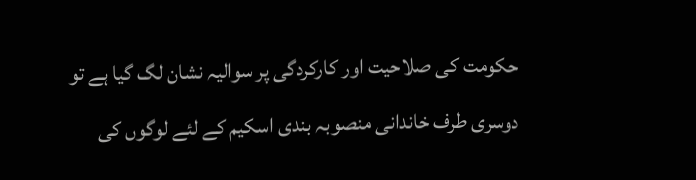حکومت کی صلاحیت اور کارکردگی پر سوالیہ نشان لگ گیا ہے تو دوسری طرف خاندانی منصوبہ بندی اسکیم کے لئے لوگوں کی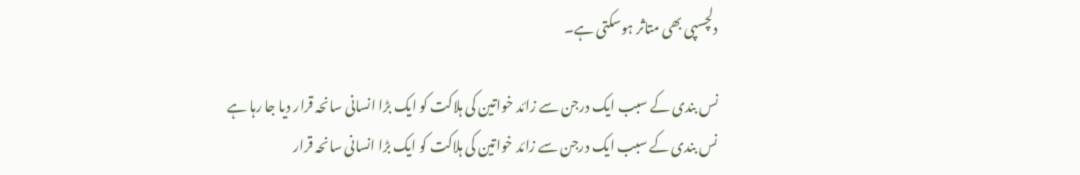دلچسپی بھی متاثر ہوسکتی ہے۔

نس بندی کے سبب ایک درجن سے زائد خواتین کی ہلاکت کو ایک بڑا انسانی سانحہ قرار دیا جا رہا ہے
نس بندی کے سبب ایک درجن سے زائد خواتین کی ہلاکت کو ایک بڑا انسانی سانحہ قرار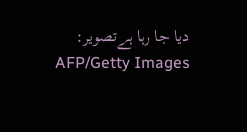دیا جا رہا ہےتصویر: AFP/Getty Images